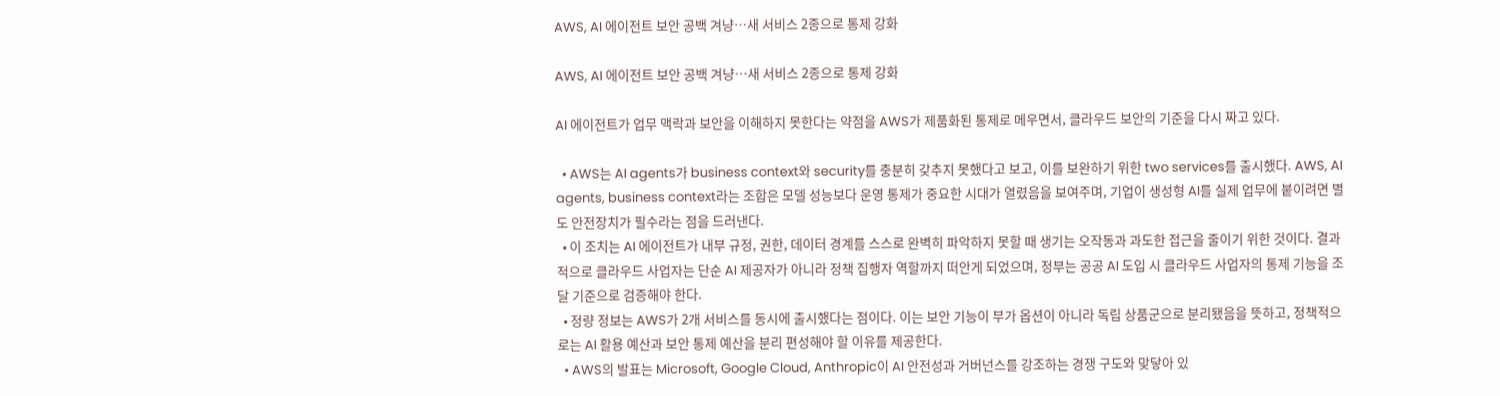AWS, AI 에이전트 보안 공백 겨냥…새 서비스 2종으로 통제 강화

AWS, AI 에이전트 보안 공백 겨냥…새 서비스 2종으로 통제 강화

AI 에이전트가 업무 맥락과 보안을 이해하지 못한다는 약점을 AWS가 제품화된 통제로 메우면서, 클라우드 보안의 기준을 다시 짜고 있다.

  • AWS는 AI agents가 business context와 security를 충분히 갖추지 못했다고 보고, 이를 보완하기 위한 two services를 출시했다. AWS, AI agents, business context라는 조합은 모델 성능보다 운영 통제가 중요한 시대가 열렸음을 보여주며, 기업이 생성형 AI를 실제 업무에 붙이려면 별도 안전장치가 필수라는 점을 드러낸다.
  • 이 조치는 AI 에이전트가 내부 규정, 권한, 데이터 경계를 스스로 완벽히 파악하지 못할 때 생기는 오작동과 과도한 접근을 줄이기 위한 것이다. 결과적으로 클라우드 사업자는 단순 AI 제공자가 아니라 정책 집행자 역할까지 떠안게 되었으며, 정부는 공공 AI 도입 시 클라우드 사업자의 통제 기능을 조달 기준으로 검증해야 한다.
  • 정량 정보는 AWS가 2개 서비스를 동시에 출시했다는 점이다. 이는 보안 기능이 부가 옵션이 아니라 독립 상품군으로 분리됐음을 뜻하고, 정책적으로는 AI 활용 예산과 보안 통제 예산을 분리 편성해야 할 이유를 제공한다.
  • AWS의 발표는 Microsoft, Google Cloud, Anthropic이 AI 안전성과 거버넌스를 강조하는 경쟁 구도와 맞닿아 있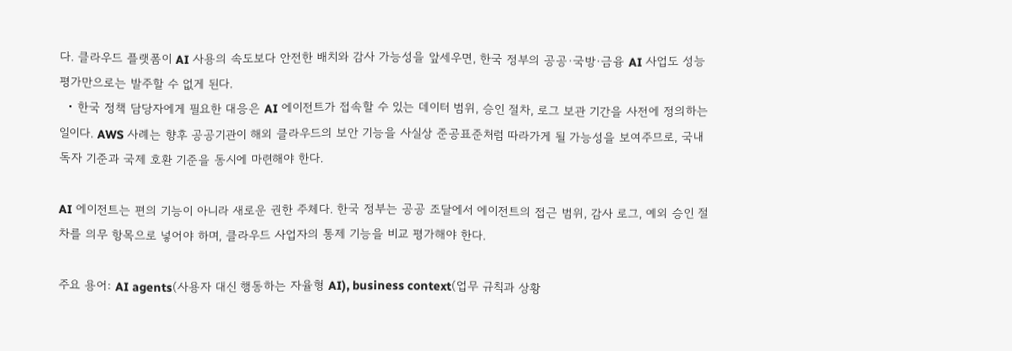다. 클라우드 플랫폼이 AI 사용의 속도보다 안전한 배치와 감사 가능성을 앞세우면, 한국 정부의 공공·국방·금융 AI 사업도 성능 평가만으로는 발주할 수 없게 된다.
  • 한국 정책 담당자에게 필요한 대응은 AI 에이전트가 접속할 수 있는 데이터 범위, 승인 절차, 로그 보관 기간을 사전에 정의하는 일이다. AWS 사례는 향후 공공기관이 해외 클라우드의 보안 기능을 사실상 준공표준처럼 따라가게 될 가능성을 보여주므로, 국내 독자 기준과 국제 호환 기준을 동시에 마련해야 한다.

AI 에이전트는 편의 기능이 아니라 새로운 권한 주체다. 한국 정부는 공공 조달에서 에이전트의 접근 범위, 감사 로그, 예외 승인 절차를 의무 항목으로 넣어야 하며, 클라우드 사업자의 통제 기능을 비교 평가해야 한다.

주요 용어: AI agents(사용자 대신 행동하는 자율형 AI), business context(업무 규칙과 상황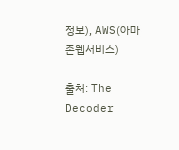정보), AWS(아마존웹서비스)

출처: The Decoder